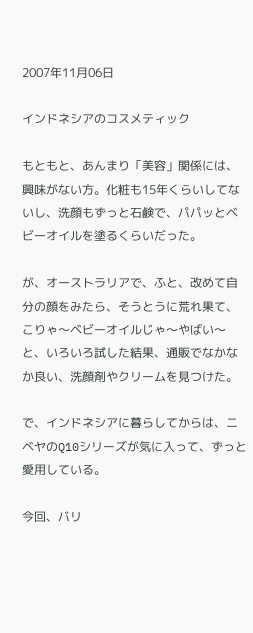2007年11月06日

インドネシアのコスメティック

もともと、あんまり「美容」関係には、興味がない方。化粧も15年くらいしてないし、洗顔もずっと石鹸で、パパッとベビーオイルを塗るくらいだった。

が、オーストラリアで、ふと、改めて自分の顔をみたら、そうとうに荒れ果て、こりゃ〜ベビーオイルじゃ〜やばい〜と、いろいろ試した結果、通販でなかなか良い、洗顔剤やクリームを見つけた。

で、インドネシアに暮らしてからは、ニベヤのQ10シリーズが気に入って、ずっと愛用している。

今回、バリ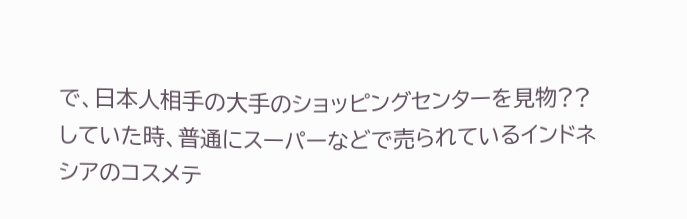で、日本人相手の大手のショッピングセンターを見物??していた時、普通にスーパーなどで売られているインドネシアのコスメテ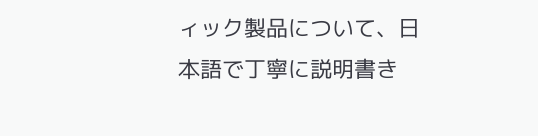ィック製品について、日本語で丁寧に説明書き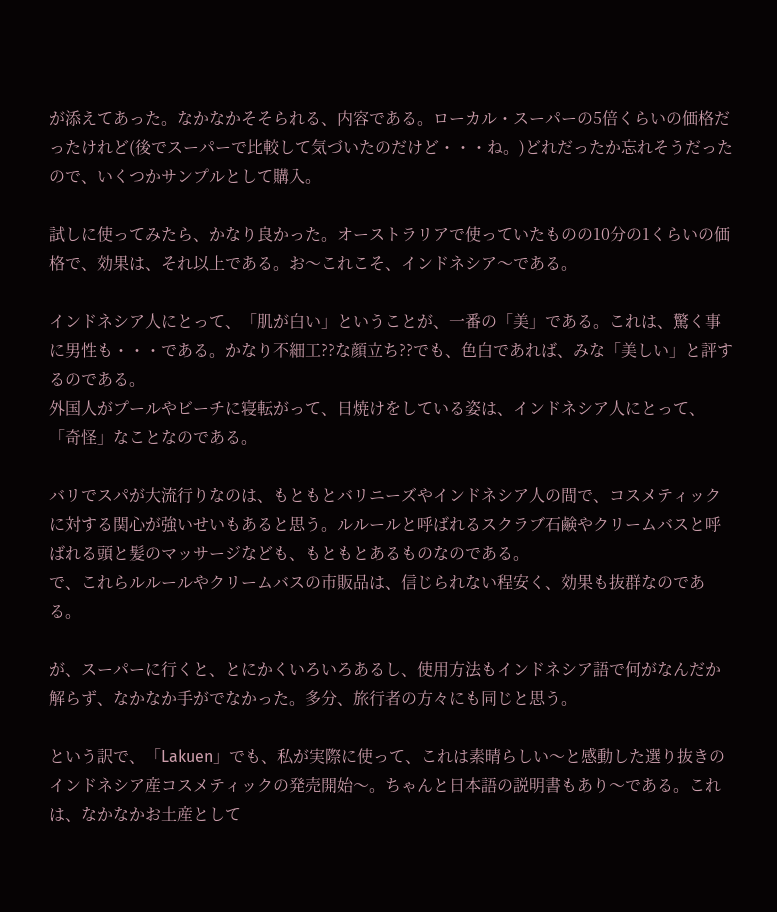が添えてあった。なかなかそそられる、内容である。ローカル・スーパーの5倍くらいの価格だったけれど(後でスーパーで比較して気づいたのだけど・・・ね。)どれだったか忘れそうだったので、いくつかサンプルとして購入。

試しに使ってみたら、かなり良かった。オーストラリアで使っていたものの10分の1くらいの価格で、効果は、それ以上である。お〜これこそ、インドネシア〜である。

インドネシア人にとって、「肌が白い」ということが、一番の「美」である。これは、驚く事に男性も・・・である。かなり不細工??な顔立ち??でも、色白であれば、みな「美しい」と評するのである。
外国人がプールやビーチに寝転がって、日焼けをしている姿は、インドネシア人にとって、「奇怪」なことなのである。

バリでスパが大流行りなのは、もともとバリニーズやインドネシア人の間で、コスメティックに対する関心が強いせいもあると思う。ルルールと呼ばれるスクラブ石鹸やクリームバスと呼ばれる頭と髪のマッサージなども、もともとあるものなのである。
で、これらルルールやクリームバスの市販品は、信じられない程安く、効果も抜群なのである。

が、スーパーに行くと、とにかくいろいろあるし、使用方法もインドネシア語で何がなんだか解らず、なかなか手がでなかった。多分、旅行者の方々にも同じと思う。

という訳で、「Lakuen」でも、私が実際に使って、これは素晴らしい〜と感動した選り抜きのインドネシア産コスメティックの発売開始〜。ちゃんと日本語の説明書もあり〜である。これは、なかなかお土産として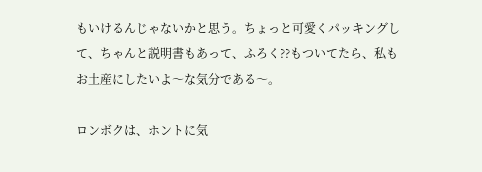もいけるんじゃないかと思う。ちょっと可愛くパッキングして、ちゃんと説明書もあって、ふろく??もついてたら、私もお土産にしたいよ〜な気分である〜。

ロンボクは、ホントに気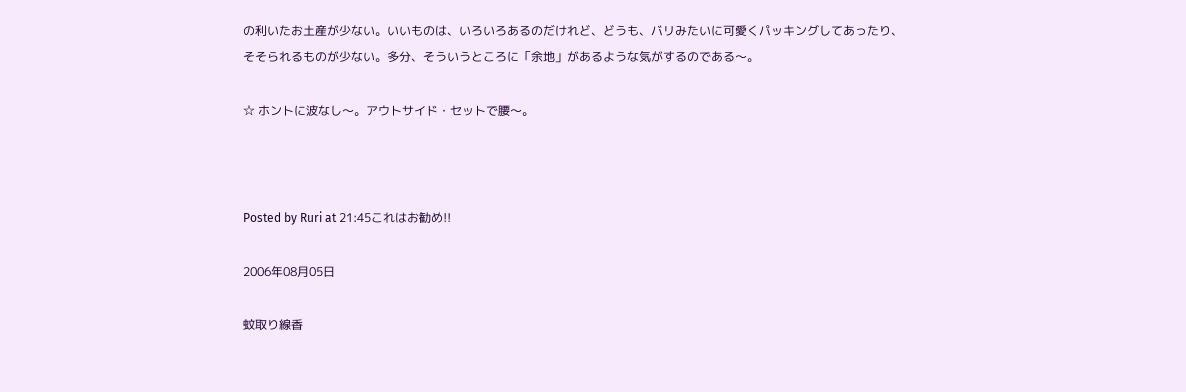の利いたお土産が少ない。いいものは、いろいろあるのだけれど、どうも、バリみたいに可愛くパッキングしてあったり、そそられるものが少ない。多分、そういうところに「余地」があるような気がするのである〜。

☆ ホントに波なし〜。アウトサイド・セットで腰〜。



Posted by Ruri at 21:45これはお勧め!!

2006年08月05日

蚊取り線香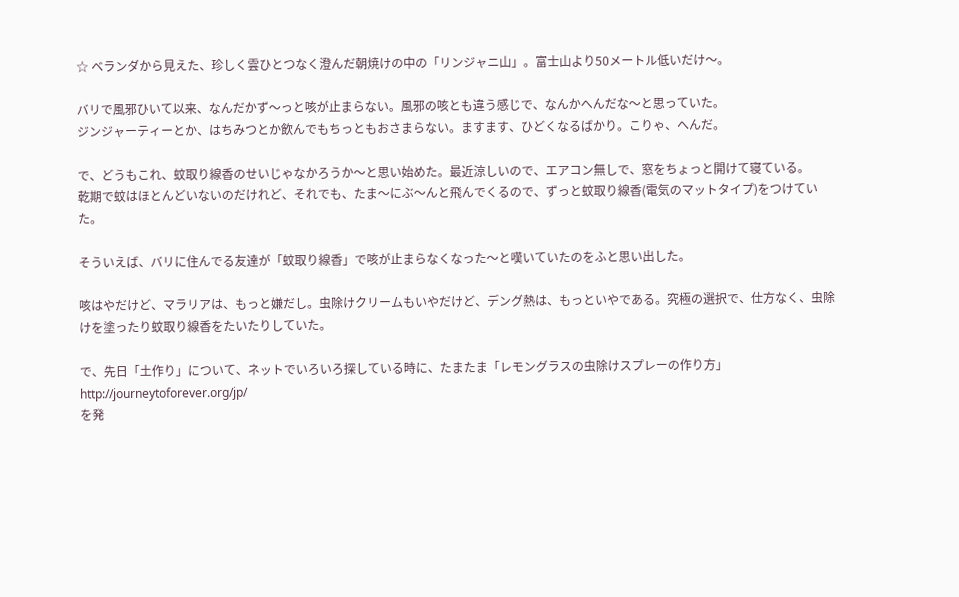☆ ベランダから見えた、珍しく雲ひとつなく澄んだ朝焼けの中の「リンジャニ山」。富士山より50メートル低いだけ〜。

バリで風邪ひいて以来、なんだかず〜っと咳が止まらない。風邪の咳とも違う感じで、なんかへんだな〜と思っていた。
ジンジャーティーとか、はちみつとか飲んでもちっともおさまらない。ますます、ひどくなるばかり。こりゃ、へんだ。

で、どうもこれ、蚊取り線香のせいじゃなかろうか〜と思い始めた。最近涼しいので、エアコン無しで、窓をちょっと開けて寝ている。
乾期で蚊はほとんどいないのだけれど、それでも、たま〜にぶ〜んと飛んでくるので、ずっと蚊取り線香(電気のマットタイプ)をつけていた。

そういえば、バリに住んでる友達が「蚊取り線香」で咳が止まらなくなった〜と嘆いていたのをふと思い出した。

咳はやだけど、マラリアは、もっと嫌だし。虫除けクリームもいやだけど、デング熱は、もっといやである。究極の選択で、仕方なく、虫除けを塗ったり蚊取り線香をたいたりしていた。

で、先日「土作り」について、ネットでいろいろ探している時に、たまたま「レモングラスの虫除けスプレーの作り方」http://journeytoforever.org/jp/
を発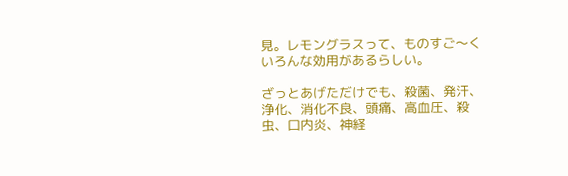見。レモングラスって、ものすご〜くいろんな効用があるらしい。

ざっとあげただけでも、殺菌、発汗、浄化、消化不良、頭痛、高血圧、殺虫、口内炎、神経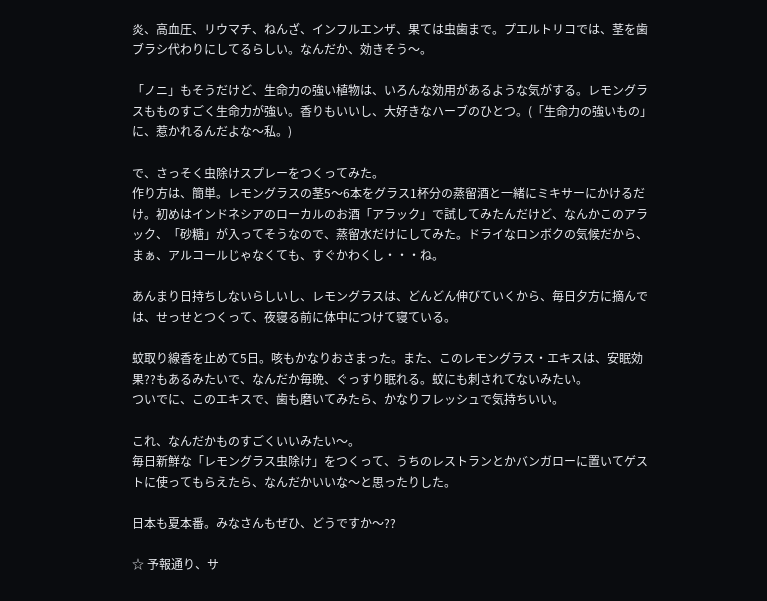炎、高血圧、リウマチ、ねんざ、インフルエンザ、果ては虫歯まで。プエルトリコでは、茎を歯ブラシ代わりにしてるらしい。なんだか、効きそう〜。

「ノニ」もそうだけど、生命力の強い植物は、いろんな効用があるような気がする。レモングラスもものすごく生命力が強い。香りもいいし、大好きなハーブのひとつ。(「生命力の強いもの」に、惹かれるんだよな〜私。)

で、さっそく虫除けスプレーをつくってみた。
作り方は、簡単。レモングラスの茎5〜6本をグラス1杯分の蒸留酒と一緒にミキサーにかけるだけ。初めはインドネシアのローカルのお酒「アラック」で試してみたんだけど、なんかこのアラック、「砂糖」が入ってそうなので、蒸留水だけにしてみた。ドライなロンボクの気候だから、まぁ、アルコールじゃなくても、すぐかわくし・・・ね。

あんまり日持ちしないらしいし、レモングラスは、どんどん伸びていくから、毎日夕方に摘んでは、せっせとつくって、夜寝る前に体中につけて寝ている。

蚊取り線香を止めて5日。咳もかなりおさまった。また、このレモングラス・エキスは、安眠効果??もあるみたいで、なんだか毎晩、ぐっすり眠れる。蚊にも刺されてないみたい。
ついでに、このエキスで、歯も磨いてみたら、かなりフレッシュで気持ちいい。

これ、なんだかものすごくいいみたい〜。
毎日新鮮な「レモングラス虫除け」をつくって、うちのレストランとかバンガローに置いてゲストに使ってもらえたら、なんだかいいな〜と思ったりした。

日本も夏本番。みなさんもぜひ、どうですか〜??

☆ 予報通り、サ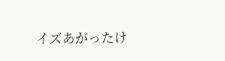イズあがったけ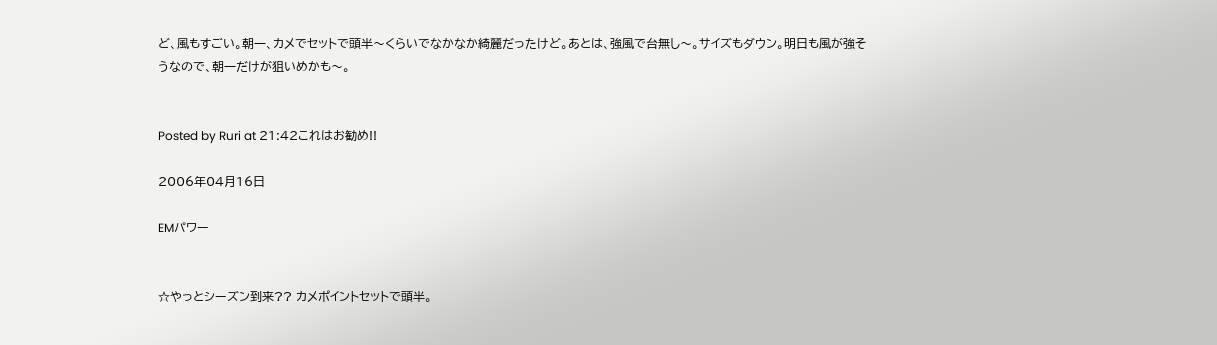ど、風もすごい。朝一、カメでセットで頭半〜くらいでなかなか綺麗だったけど。あとは、強風で台無し〜。サイズもダウン。明日も風が強そうなので、朝一だけが狙いめかも〜。


Posted by Ruri at 21:42これはお勧め!!

2006年04月16日

EMパワー


☆やっとシーズン到来?? カメポイントセットで頭半。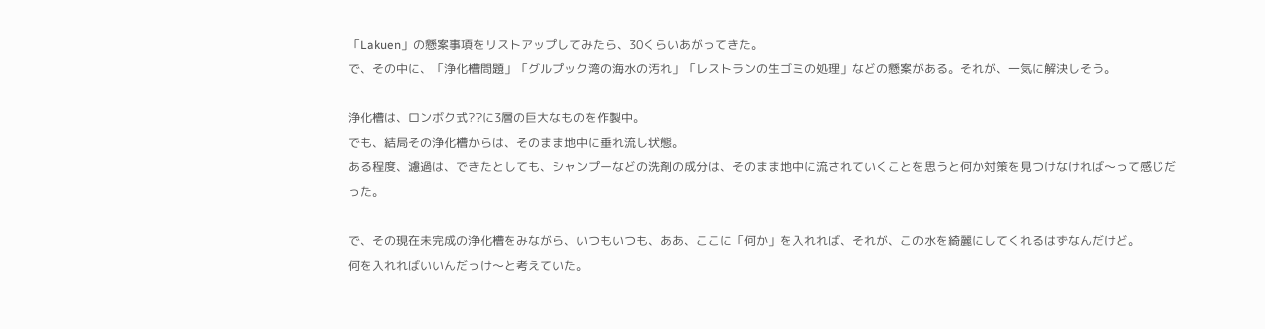「Lakuen」の懸案事項をリストアップしてみたら、30くらいあがってきた。
で、その中に、「浄化槽問題」「グルプック湾の海水の汚れ」「レストランの生ゴミの処理」などの懸案がある。それが、一気に解決しそう。

浄化槽は、ロンボク式??に3層の巨大なものを作製中。
でも、結局その浄化槽からは、そのまま地中に垂れ流し状態。
ある程度、濾過は、できたとしても、シャンプーなどの洗剤の成分は、そのまま地中に流されていくことを思うと何か対策を見つけなければ〜って感じだった。

で、その現在未完成の浄化槽をみながら、いつもいつも、ああ、ここに「何か」を入れれば、それが、この水を綺麗にしてくれるはずなんだけど。
何を入れればいいんだっけ〜と考えていた。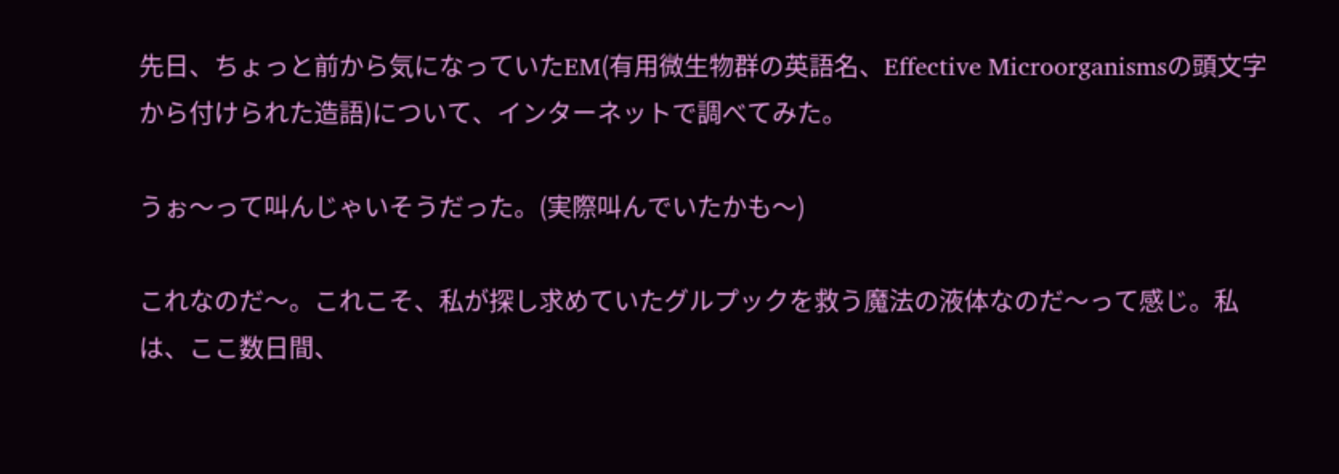先日、ちょっと前から気になっていたEM(有用微生物群の英語名、Effective Microorganismsの頭文字から付けられた造語)について、インターネットで調べてみた。

うぉ〜って叫んじゃいそうだった。(実際叫んでいたかも〜)

これなのだ〜。これこそ、私が探し求めていたグルプックを救う魔法の液体なのだ〜って感じ。私は、ここ数日間、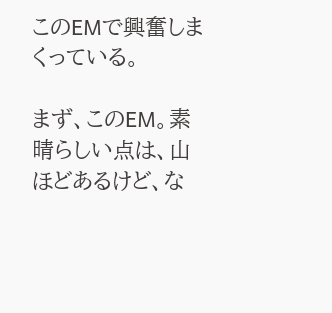このEMで興奮しまくっている。

まず、このEM。素晴らしい点は、山ほどあるけど、な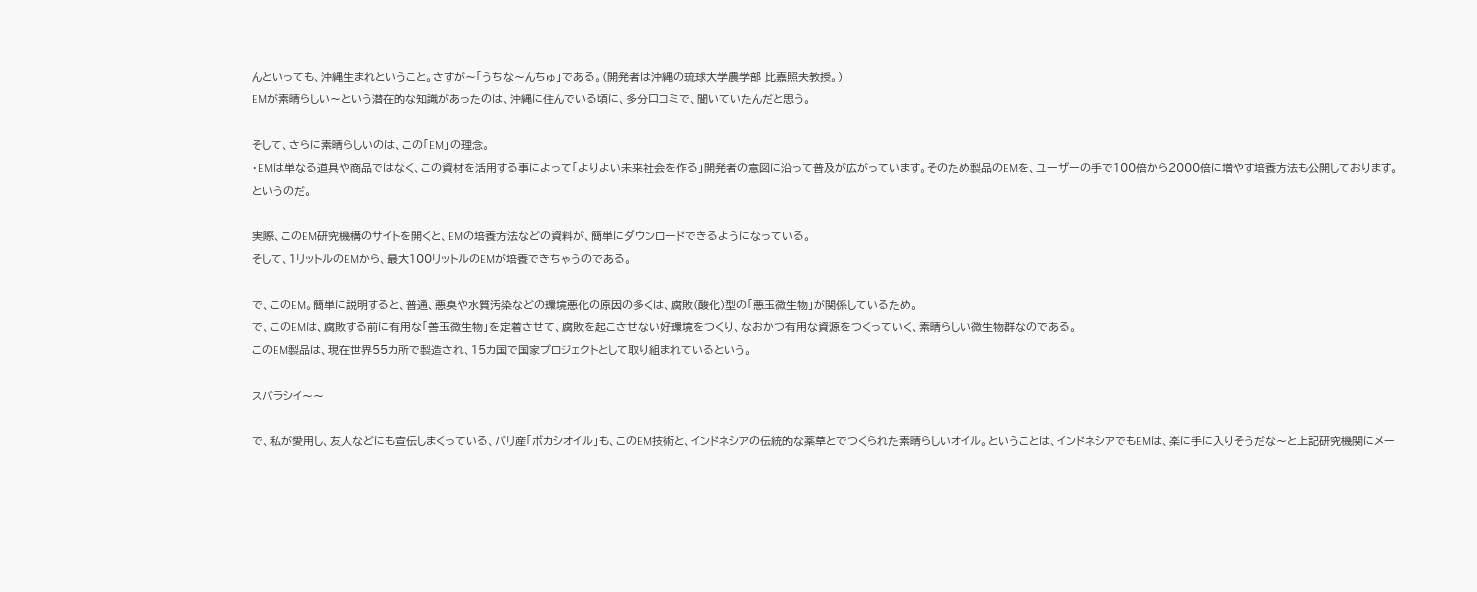んといっても、沖縄生まれということ。さすが〜「うちな〜んちゅ」である。(開発者は沖縄の琉球大学農学部 比嘉照夫教授。)
EMが素晴らしい〜という潜在的な知識があったのは、沖縄に住んでいる頃に、多分口コミで、聞いていたんだと思う。

そして、さらに素晴らしいのは、この「EM」の理念。
・EMは単なる道具や商品ではなく、この資材を活用する事によって「よりよい未来社会を作る」開発者の意図に沿って普及が広がっています。そのため製品のEMを、ユーザーの手で100倍から2000倍に増やす培養方法も公開しております。
というのだ。

実際、このEM研究機構のサイトを開くと、EMの培養方法などの資料が、簡単にダウンロードできるようになっている。
そして、1リットルのEMから、最大100リットルのEMが培養できちゃうのである。

で、このEM。簡単に説明すると、普通、悪臭や水質汚染などの環境悪化の原因の多くは、腐敗(酸化)型の「悪玉微生物」が関係しているため。
で、このEMは、腐敗する前に有用な「善玉微生物」を定着させて、腐敗を起こさせない好環境をつくり、なおかつ有用な資源をつくっていく、素晴らしい微生物群なのである。
このEM製品は、現在世界55カ所で製造され、15カ国で国家プロジェクトとして取り組まれているという。

スバラシイ〜〜

で、私が愛用し、友人などにも宣伝しまくっている、バリ産「ボカシオイル」も、このEM技術と、インドネシアの伝統的な薬草とでつくられた素晴らしいオイル。ということは、インドネシアでもEMは、楽に手に入りそうだな〜と上記研究機関にメー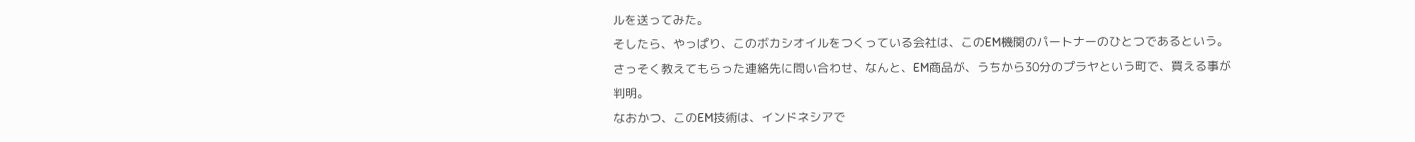ルを送ってみた。
そしたら、やっぱり、このボカシオイルをつくっている会社は、このEM機関のパートナーのひとつであるという。
さっそく教えてもらった連絡先に問い合わせ、なんと、EM商品が、うちから30分のプラヤという町で、買える事が判明。
なおかつ、このEM技術は、インドネシアで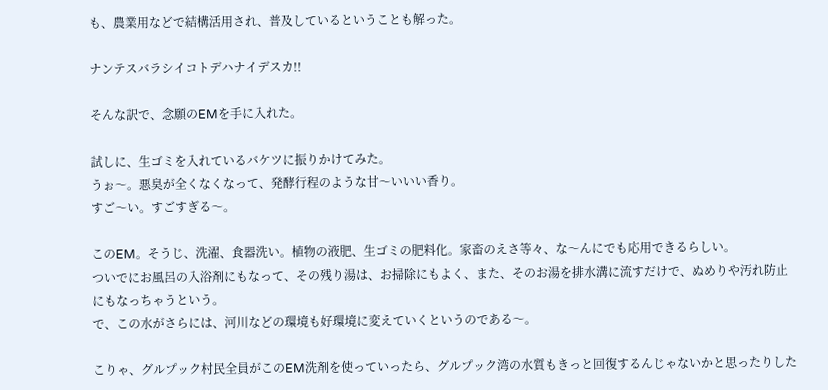も、農業用などで結構活用され、普及しているということも解った。

ナンテスバラシイコトデハナイデスカ!!

そんな訳で、念願のEMを手に入れた。

試しに、生ゴミを入れているバケツに振りかけてみた。
うぉ〜。悪臭が全くなくなって、発酵行程のような甘〜いいい香り。
すご〜い。すごすぎる〜。

このEM。そうじ、洗濯、食器洗い。植物の液肥、生ゴミの肥料化。家畜のえさ等々、な〜んにでも応用できるらしい。
ついでにお風呂の入浴剤にもなって、その残り湯は、お掃除にもよく、また、そのお湯を排水溝に流すだけで、ぬめりや汚れ防止にもなっちゃうという。
で、この水がさらには、河川などの環境も好環境に変えていくというのである〜。

こりゃ、グルプック村民全員がこのEM洗剤を使っていったら、グルプック湾の水質もきっと回復するんじゃないかと思ったりした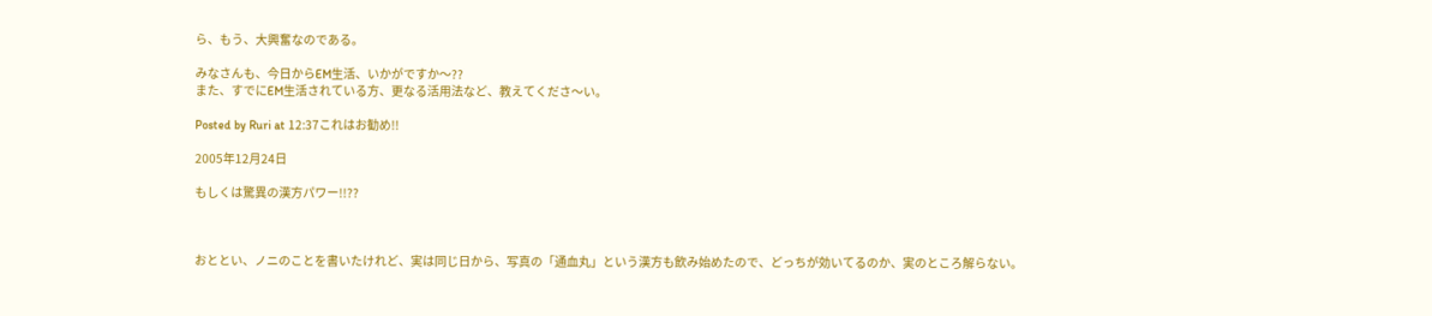ら、もう、大興奮なのである。

みなさんも、今日からEM生活、いかがですか〜??
また、すでにEM生活されている方、更なる活用法など、教えてくださ〜い。

Posted by Ruri at 12:37これはお勧め!!

2005年12月24日

もしくは驚異の漢方パワー!!??



おととい、ノニのことを書いたけれど、実は同じ日から、写真の「通血丸」という漢方も飲み始めたので、どっちが効いてるのか、実のところ解らない。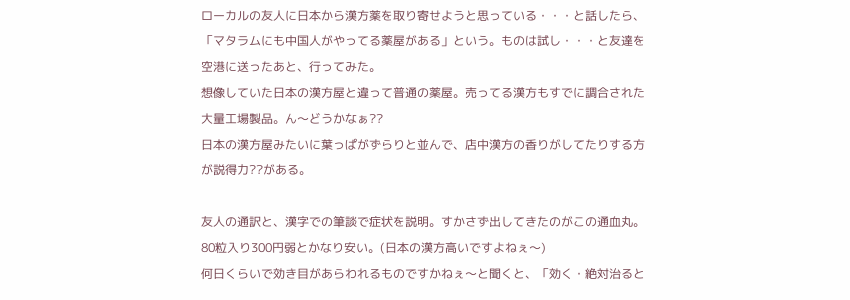ローカルの友人に日本から漢方薬を取り寄せようと思っている・・・と話したら、「マタラムにも中国人がやってる薬屋がある」という。ものは試し・・・と友達を空港に送ったあと、行ってみた。
想像していた日本の漢方屋と違って普通の薬屋。売ってる漢方もすでに調合された大量工場製品。ん〜どうかなぁ??
日本の漢方屋みたいに葉っぱがずらりと並んで、店中漢方の香りがしてたりする方が説得力??がある。

友人の通訳と、漢字での筆談で症状を説明。すかさず出してきたのがこの通血丸。80粒入り300円弱とかなり安い。(日本の漢方高いですよねぇ〜)
何日くらいで効き目があらわれるものですかねぇ〜と聞くと、「効く・絶対治ると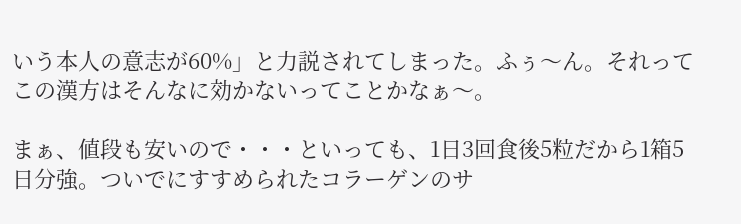いう本人の意志が60%」と力説されてしまった。ふぅ〜ん。それってこの漢方はそんなに効かないってことかなぁ〜。

まぁ、値段も安いので・・・といっても、1日3回食後5粒だから1箱5日分強。ついでにすすめられたコラーゲンのサ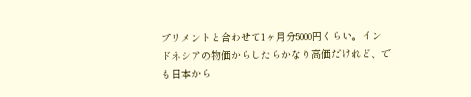プリメントと合わせて1ヶ月分5000円くらい。インドネシアの物価からしたらかなり高価だけれど、でも日本から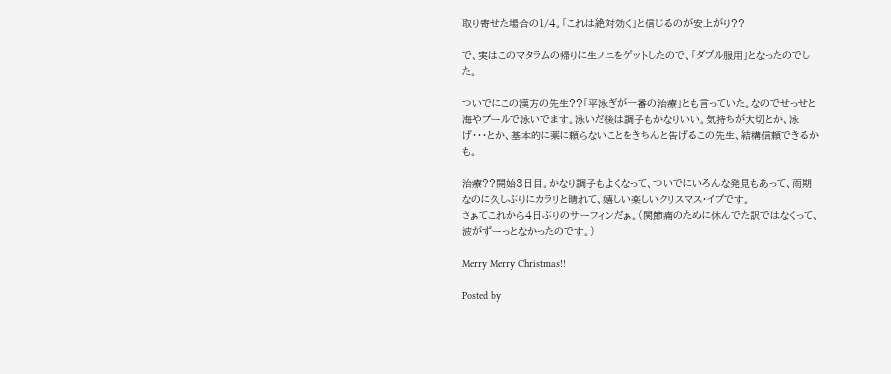取り寄せた場合の1/4。「これは絶対効く」と信じるのが安上がり??

で、実はこのマタラムの帰りに生ノニをゲットしたので、「ダブル服用」となったのでした。

ついでにこの漢方の先生??「平泳ぎが一番の治療」とも言っていた。なのでせっせと海やプールで泳いでます。泳いだ後は調子もかなりいい。気持ちが大切とか、泳げ・・・とか、基本的に薬に頼らないことをきちんと告げるこの先生、結構信頼できるかも。

治療??開始3日目。かなり調子もよくなって、ついでにいろんな発見もあって、雨期なのに久しぶりにカラリと晴れて、嬉しい楽しいクリスマス・イブです。
さぁてこれから4日ぶりのサーフィンだぁ。(関節痛のために休んでた訳ではなくって、波がずーっとなかったのです。)

Merry Merry Christmas!!

Posted by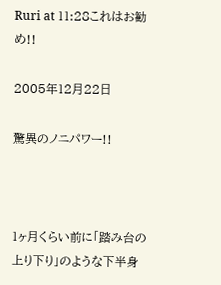Ruri at 11:28これはお勧め!!

2005年12月22日

驚異のノニパワー!!



1ヶ月くらい前に「踏み台の上り下り」のような下半身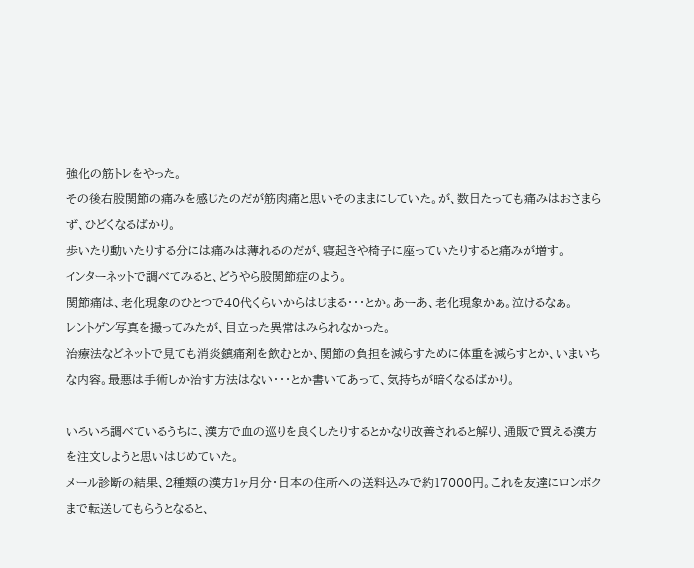強化の筋トレをやった。
その後右股関節の痛みを感じたのだが筋肉痛と思いそのままにしていた。が、数日たっても痛みはおさまらず、ひどくなるばかり。
歩いたり動いたりする分には痛みは薄れるのだが、寝起きや椅子に座っていたりすると痛みが増す。
インターネットで調べてみると、どうやら股関節症のよう。
関節痛は、老化現象のひとつで40代くらいからはじまる・・・とか。あーあ、老化現象かぁ。泣けるなぁ。
レントゲン写真を撮ってみたが、目立った異常はみられなかった。
治療法などネットで見ても消炎鎮痛剤を飲むとか、関節の負担を減らすために体重を減らすとか、いまいちな内容。最悪は手術しか治す方法はない・・・とか書いてあって、気持ちが暗くなるばかり。

いろいろ調べているうちに、漢方で血の巡りを良くしたりするとかなり改善されると解り、通販で買える漢方を注文しようと思いはじめていた。
メール診断の結果、2種類の漢方1ヶ月分・日本の住所への送料込みで約17000円。これを友達にロンボクまで転送してもらうとなると、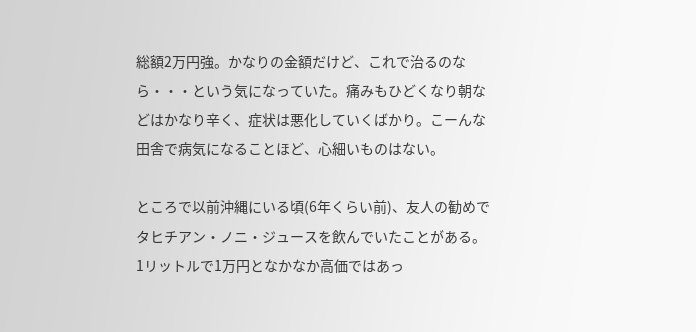総額2万円強。かなりの金額だけど、これで治るのなら・・・という気になっていた。痛みもひどくなり朝などはかなり辛く、症状は悪化していくばかり。こーんな田舎で病気になることほど、心細いものはない。

ところで以前沖縄にいる頃(6年くらい前)、友人の勧めでタヒチアン・ノニ・ジュースを飲んでいたことがある。1リットルで1万円となかなか高価ではあっ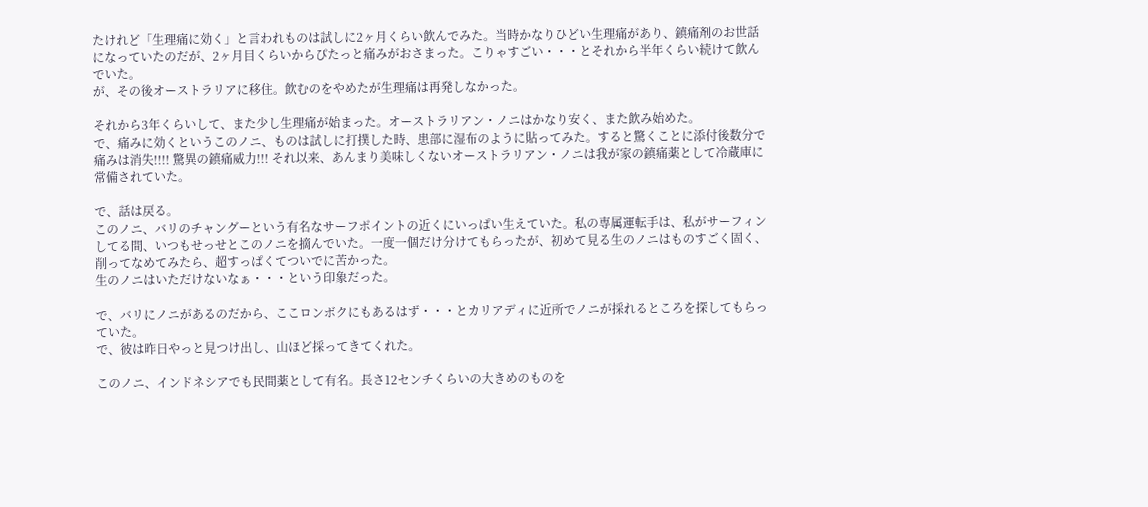たけれど「生理痛に効く」と言われものは試しに2ヶ月くらい飲んでみた。当時かなりひどい生理痛があり、鎮痛剤のお世話になっていたのだが、2ヶ月目くらいからぴたっと痛みがおさまった。こりゃすごい・・・とそれから半年くらい続けて飲んでいた。
が、その後オーストラリアに移住。飲むのをやめたが生理痛は再発しなかった。

それから3年くらいして、また少し生理痛が始まった。オーストラリアン・ノニはかなり安く、また飲み始めた。
で、痛みに効くというこのノニ、ものは試しに打撲した時、患部に湿布のように貼ってみた。すると驚くことに添付後数分で痛みは消失!!!! 驚異の鎮痛威力!!! それ以来、あんまり美味しくないオーストラリアン・ノニは我が家の鎮痛薬として冷蔵庫に常備されていた。

で、話は戻る。
このノニ、バリのチャングーという有名なサーフポイントの近くにいっぱい生えていた。私の専属運転手は、私がサーフィンしてる間、いつもせっせとこのノニを摘んでいた。一度一個だけ分けてもらったが、初めて見る生のノニはものすごく固く、削ってなめてみたら、超すっぱくてついでに苦かった。
生のノニはいただけないなぁ・・・という印象だった。

で、バリにノニがあるのだから、ここロンボクにもあるはず・・・とカリアディに近所でノニが採れるところを探してもらっていた。
で、彼は昨日やっと見つけ出し、山ほど採ってきてくれた。

このノニ、インドネシアでも民間薬として有名。長さ12センチくらいの大きめのものを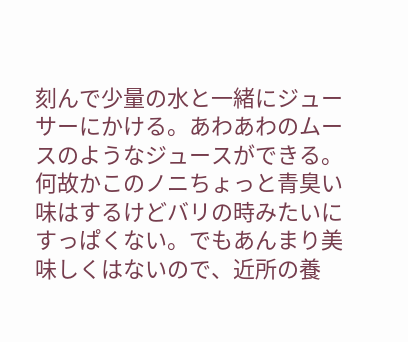刻んで少量の水と一緒にジューサーにかける。あわあわのムースのようなジュースができる。
何故かこのノニちょっと青臭い味はするけどバリの時みたいにすっぱくない。でもあんまり美味しくはないので、近所の養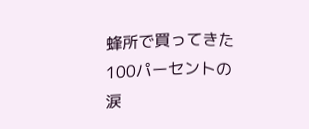蜂所で買ってきた100パーセントの涙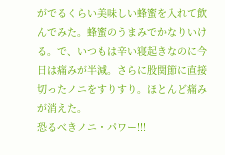がでるくらい美味しい蜂蜜を入れて飲んでみた。蜂蜜のうまみでかなりいける。で、いつもは辛い寝起きなのに今日は痛みが半減。さらに股関節に直接切ったノニをすりすり。ほとんど痛みが消えた。
恐るべきノニ・パワー!!!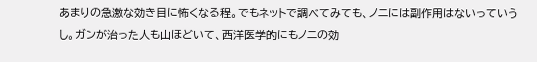あまりの急激な効き目に怖くなる程。でもネットで調べてみても、ノニには副作用はないっていうし。ガンが治った人も山ほどいて、西洋医学的にもノニの効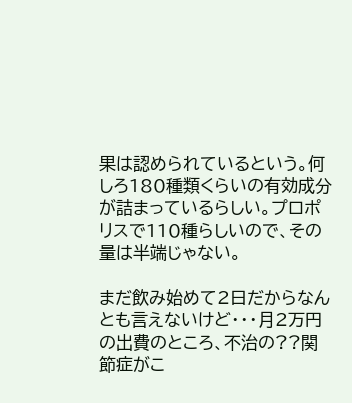果は認められているという。何しろ180種類くらいの有効成分が詰まっているらしい。プロポリスで110種らしいので、その量は半端じゃない。

まだ飲み始めて2日だからなんとも言えないけど・・・月2万円の出費のところ、不治の??関節症がこ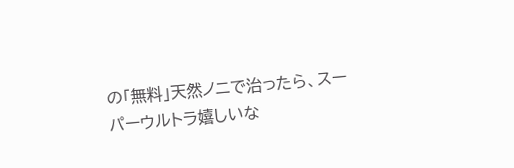の「無料」天然ノニで治ったら、スーパーウルトラ嬉しいな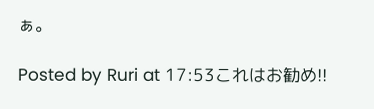ぁ。

Posted by Ruri at 17:53これはお勧め!!